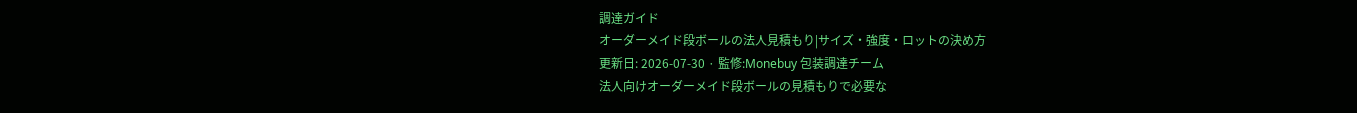調達ガイド
オーダーメイド段ボールの法人見積もり|サイズ・強度・ロットの決め方
更新日: 2026-07-30 · 監修:Monebuy 包装調達チーム
法人向けオーダーメイド段ボールの見積もりで必要な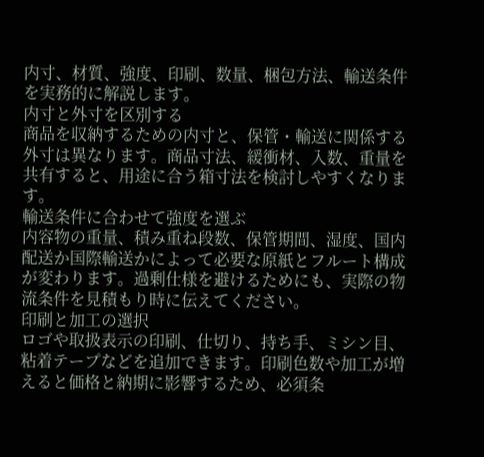内寸、材質、強度、印刷、数量、梱包方法、輸送条件を実務的に解説します。
内寸と外寸を区別する
商品を収納するための内寸と、保管・輸送に関係する外寸は異なります。商品寸法、緩衝材、入数、重量を共有すると、用途に合う箱寸法を検討しやすくなります。
輸送条件に合わせて強度を選ぶ
内容物の重量、積み重ね段数、保管期間、湿度、国内配送か国際輸送かによって必要な原紙とフルート構成が変わります。過剰仕様を避けるためにも、実際の物流条件を見積もり時に伝えてください。
印刷と加工の選択
ロゴや取扱表示の印刷、仕切り、持ち手、ミシン目、粘着テープなどを追加できます。印刷色数や加工が増えると価格と納期に影響するため、必須条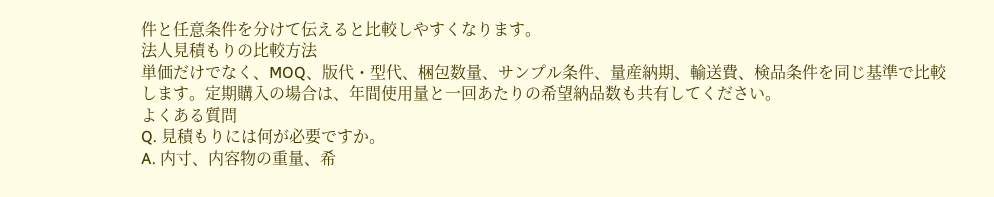件と任意条件を分けて伝えると比較しやすくなります。
法人見積もりの比較方法
単価だけでなく、MOQ、版代・型代、梱包数量、サンプル条件、量産納期、輸送費、検品条件を同じ基準で比較します。定期購入の場合は、年間使用量と一回あたりの希望納品数も共有してください。
よくある質問
Q. 見積もりには何が必要ですか。
A. 内寸、内容物の重量、希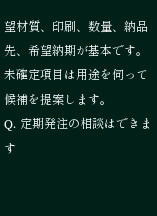望材質、印刷、数量、納品先、希望納期が基本です。未確定項目は用途を伺って候補を提案します。
Q. 定期発注の相談はできます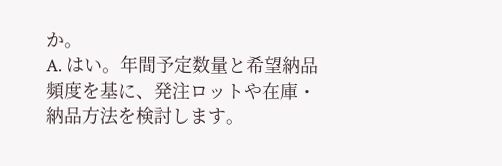か。
A. はい。年間予定数量と希望納品頻度を基に、発注ロットや在庫・納品方法を検討します。